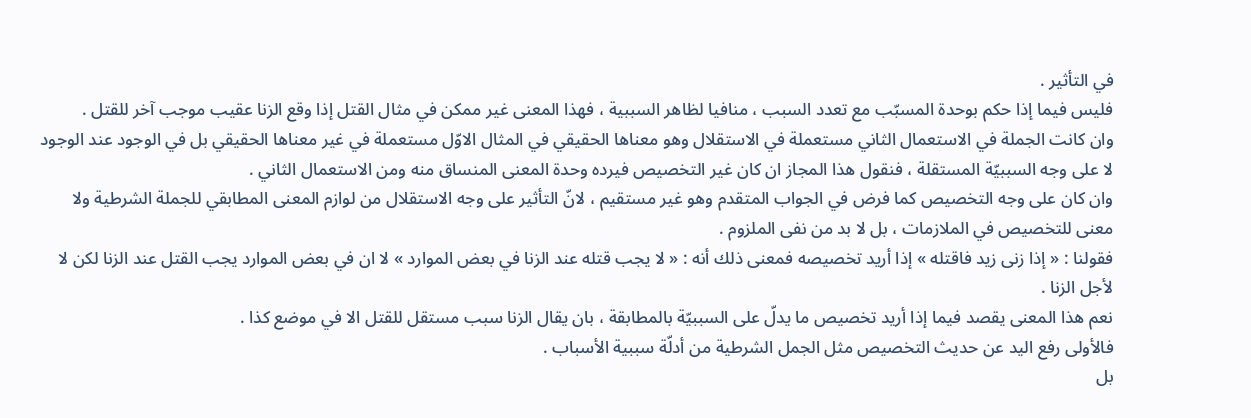في التأثير .
فليس فيما إذا حكم بوحدة المسبّب مع تعدد السبب ، منافيا لظاهر السببية ، فهذا المعنى غير ممكن في مثال القتل إذا وقع الزنا عقيب موجب آخر للقتل .
وان كانت الجملة في الاستعمال الثاني مستعملة في الاستقلال وهو معناها الحقيقي في المثال الاوّل مستعملة في غير معناها الحقيقي بل في الوجود عند الوجود لا على وجه السببيّة المستقلة ، فنقول هذا المجاز ان كان غير التخصيص فيرده وحدة المعنى المنساق منه ومن الاستعمال الثاني .
وان كان على وجه التخصيص كما فرض في الجواب المتقدم وهو غير مستقيم ، لانّ التأثير على وجه الاستقلال من لوازم المعنى المطابقي للجملة الشرطية ولا معنى للتخصيص في الملازمات ، بل لا بد من نفى الملزوم .
فقولنا : « إذا زنى زيد فاقتله » إذا أريد تخصيصه فمعنى ذلك أنه : « لا يجب قتله عند الزنا في بعض الموارد » لا ان في بعض الموارد يجب القتل عند الزنا لكن لا لأجل الزنا .
نعم هذا المعنى يقصد فيما إذا أريد تخصيص ما يدلّ على السببيّة بالمطابقة ، بان يقال الزنا سبب مستقل للقتل الا في موضع كذا .
فالأولى رفع اليد عن حديث التخصيص مثل الجمل الشرطية من أدلّة سببية الأسباب .
بل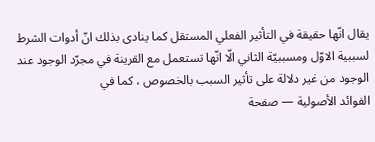يقال انّها حقيقة في التأثير الفعلي المستقل كما ينادى بذلك انّ أدوات الشرط لسببية الاوّل ومسببيّة الثاني الّا انّها تستعمل مع القرينة في مجرّد الوجود عند الوجود من غير دلالة على تأثير السبب بالخصوص ، كما في
الفوائد الأصولية — صفحة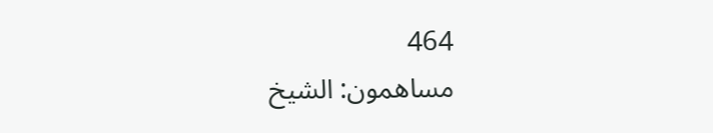464
مساهمون: الشيخ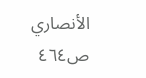الأنصاري
ص٤٦٤